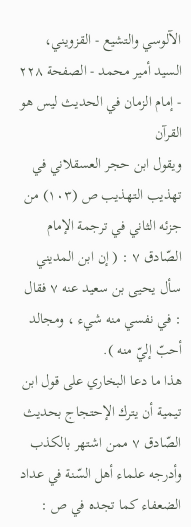الآلوسي والتشيع - القزويني، السيد أمير محمد - الصفحة ٢٢٨ - إمام الزمان في الحديث ليس هو القرآن
ويقول ابن حجر العسقلاني في تهذيب التهذيب ص (١٠٣) من جزئه الثاني في ترجمة الإمام الصّادق ٧ : ( إن ابن المديني سأل يحيى بن سعيد عنه ٧ فقال : في نفسي منه شيء ، ومجالد أحبّ إليّ منه ).
هذا ما دعا البخاري على قول ابن تيمية أن يترك الإحتجاج بحديث الصّادق ٧ ممن اشتهر بالكذب وأدرجه علماء أهل السّنة في عداد الضعفاء كما تجده في ص :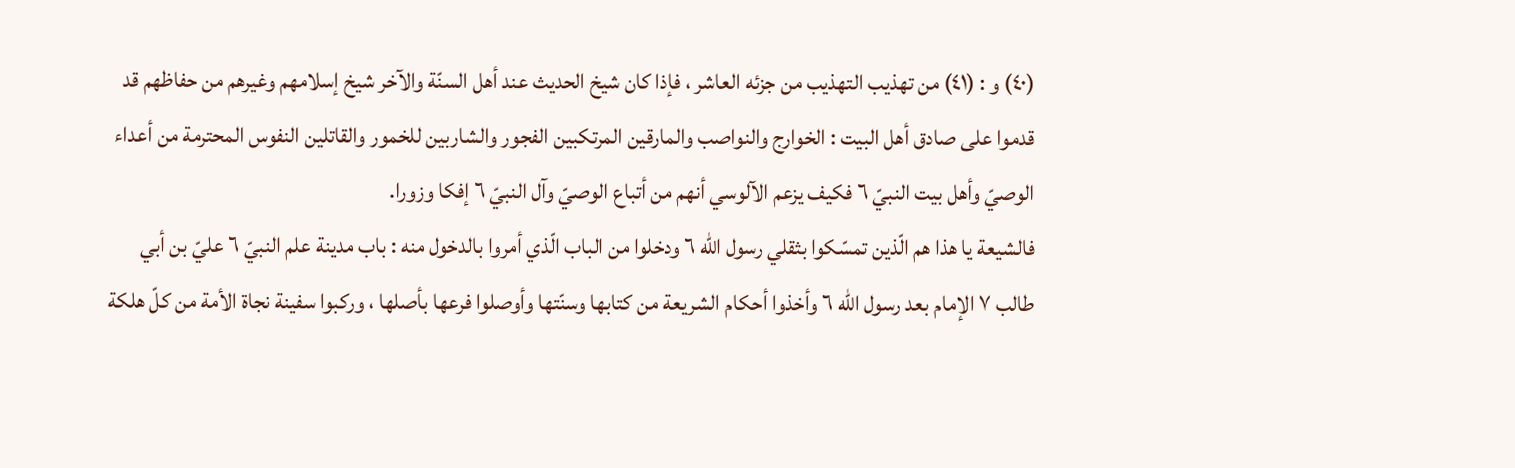(٤٠) و : (٤١) من تهذيب التهذيب من جزئه العاشر ، فإذا كان شيخ الحديث عند أهل السنّة والآخر شيخ إسلامهم وغيرهم من حفاظهم قد قدموا على صادق أهل البيت : الخوارج والنواصب والمارقين المرتكبين الفجور والشاربين للخمور والقاتلين النفوس المحترمة من أعداء الوصيّ وأهل بيت النبيّ ٦ فكيف يزعم الآلوسي أنهم من أتباع الوصيّ وآل النبيّ ٦ إفكا وزورا.
فالشيعة يا هذا هم الّذين تمسّكوا بثقلي رسول الله ٦ ودخلوا من الباب الّذي أمروا بالدخول منه : باب مدينة علم النبيّ ٦ عليّ بن أبي طالب ٧ الإمام بعد رسول الله ٦ وأخذوا أحكام الشريعة من كتابها وسنّتها وأوصلوا فرعها بأصلها ، وركبوا سفينة نجاة الأمة من كلّ هلكة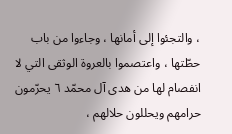، والتجئوا إلى أمانها ، وجاءوا من باب حطّتها ، واعتصموا بالعروة الوثقى التي لا انفصام لها من هدى آل محمّد ٦ يحرّمون حرامهم ويحللون حلالهم ،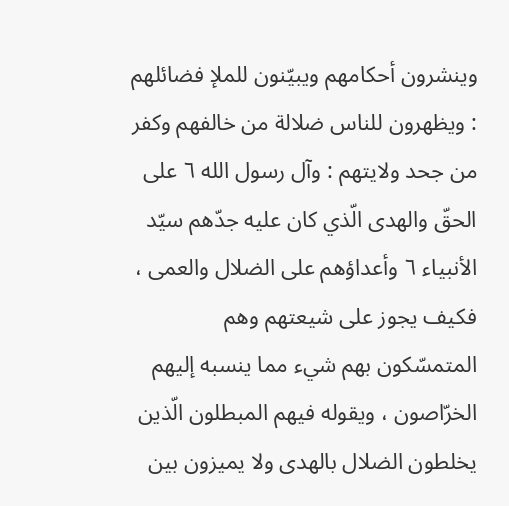وينشرون أحكامهم ويبيّنون للملإ فضائلهم : ويظهرون للناس ضلالة من خالفهم وكفر من جحد ولايتهم : وآل رسول الله ٦ على الحقّ والهدى الّذي كان عليه جدّهم سيّد الأنبياء ٦ وأعداؤهم على الضلال والعمى ، فكيف يجوز على شيعتهم وهم المتمسّكون بهم شيء مما ينسبه إليهم الخرّاصون ، ويقوله فيهم المبطلون الّذين يخلطون الضلال بالهدى ولا يميزون بين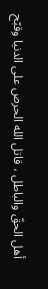أهل الحقّ والباطل ، قاتل الله الحرص على الدنيا وقبّح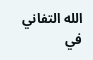الله التفاني في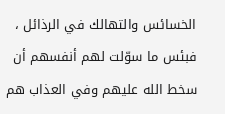الخسائس والتهالك في الرذائل ، فبئس ما سوّلت لهم أنفسهم أن سخط الله عليهم وفي العذاب هم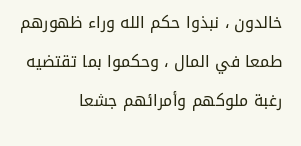خالدون ، نبذوا حكم الله وراء ظهورهم طمعا في المال ، وحكموا بما تقتضيه رغبة ملوكهم وأمرائهم جشعا